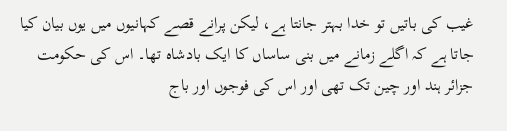غیب کی باتیں تو خدا بہتر جانتا ہے، لیکن پرانے قصے کہانیوں میں یوں بیان کیا جاتا ہے کہ اگلے زمانے میں بنی ساساں کا ایک بادشاہ تھا۔ اس کی حکومت جزائر ہند اور چین تک تھی اور اس کی فوجوں اور باج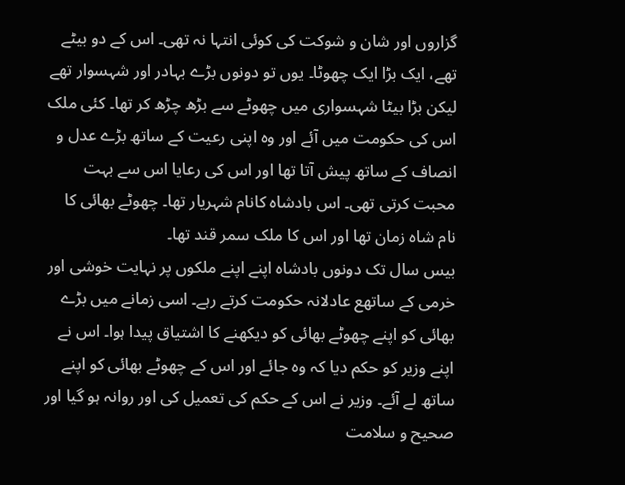گزاروں اور شان و شوکت کی کوئی انتہا نہ تھی۔ اس کے دو بیٹے تھے، ایک بڑا ایک چھوٹا۔ یوں تو دونوں بڑے بہادر اور شہسوار تھے لیکن بڑا بیٹا شہسواری میں چھوٹے سے بڑھ چڑھ کر تھا۔ کئی ملک اس کی حکومت میں آئے اور وہ اپنی رعیت کے ساتھ بڑے عدل و انصاف کے ساتھ پیش آتا تھا اور اس کی رعایا اس سے بہت محبت کرتی تھی۔ اس بادشاہ کانام شہریار تھا۔ چھوٹے بھائی کا نام شاہ زمان تھا اور اس کا ملک سمر قند تھا۔
بیس سال تک دونوں بادشاہ اپنے اپنے ملکوں پر نہایت خوشی اور خرمی کے ساتھع عادلانہ حکومت کرتے رہے۔ اسی زمانے میں بڑے بھائی کو اپنے چھوٹے بھائی کو دیکھنے کا اشتیاق پیدا ہوا۔ اس نے اپنے وزیر کو حکم دیا کہ وہ جائے اور اس کے چھوٹے بھائی کو اپنے ساتھ لے آئے۔ وزیر نے اس کے حکم کی تعمیل کی اور روانہ ہو گیا اور صحیح و سلامت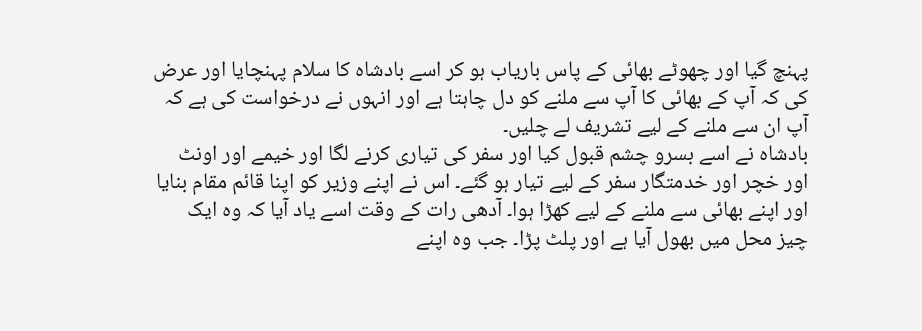پہنچ گیا اور چھوٹے بھائی کے پاس باریاب ہو کر اسے بادشاہ کا سلام پہنچایا اور عرض کی کہ آپ کے بھائی کا آپ سے ملنے کو دل چاہتا ہے اور انہوں نے درخواست کی ہے کہ آپ ان سے ملنے کے لیے تشریف لے چلیں۔
بادشاہ نے اسے بسرو چشم قبول کیا اور سفر کی تیاری کرنے لگا اور خیمے اور اونٹ اور خچر اور خدمتگار سفر کے لیے تیار ہو گئے۔ اس نے اپنے وزیر کو اپنا قائم مقام بنایا اور اپنے بھائی سے ملنے کے لیے کھڑا ہوا۔ آدھی رات کے وقت اسے یاد آیا کہ وہ ایک چیز محل میں بھول آیا ہے اور پلٹ پڑا۔ جب وہ اپنے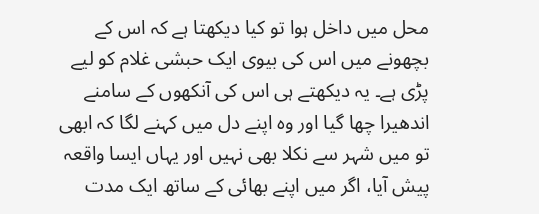محل میں داخل ہوا تو کیا دیکھتا ہے کہ اس کے بچھونے میں اس کی بیوی ایک حبشی غلام کو لیے پڑی ہے۔ یہ دیکھتے ہی اس کی آنکھوں کے سامنے اندھیرا چھا گیا اور وہ اپنے دل میں کہنے لگا کہ ابھی تو میں شہر سے نکلا بھی نہیں اور یہاں ایسا واقعہ پیش آیا، اگر میں اپنے بھائی کے ساتھ ایک مدت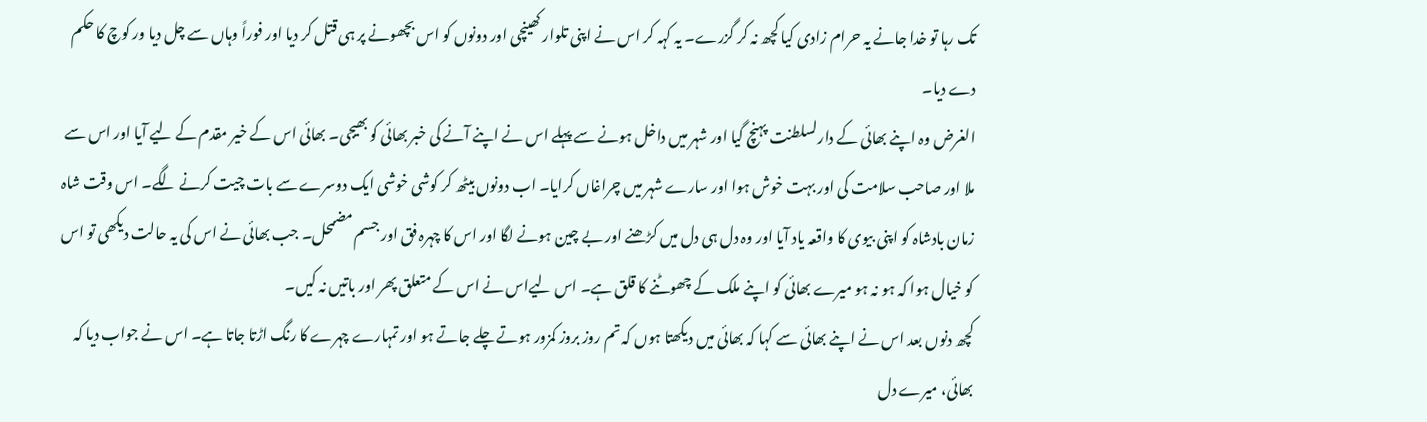تک رہا تو خدا جانے یہ حرام زادی کیا کچھ نہ کر گزرے۔ یہ کہہ کر اس نے اپنی تلوار کھینچی اور دونوں کو اس بچھونے پر ہی قتل کر دیا اور فوراً وہاں سے چل دیا ور کوچ کا حکم دے دیا۔
الغرض وہ اپنے بھائی کے دارلسلطنت پہنچ گیا اور شہر میں داخل ہونے سے پہلے اس نے اپنے آنے کی خبر بھائی کو بھیجی۔ بھائی اس کے خیر مقدم کے لیے آیا اور اس سے ملا اور صاحب سلامت کی اور بہت خوش ہوا اور سارے شہر میں چراغاں کرایا۔ اب دونوں بیٹھ کر کوشی خوشی ایک دوسرے سے بات چیت کرنے لگے۔ اس وقت شاہ زمان بادشاہ کو اپنی بیوی کا واقعہ یاد آیا اور وہ دل ہی دل میں کڑھنے اور بے چین ہونے لگا اور اس کا چہرہ فق اور جسم مضمحل۔ جب بھائی نے اس کی یہ حالت دیکھی تو اس کو خیال ہوا کہ ہو نہ ہو میرے بھائی کو اپنے ملک کے چھوٹنے کا قلق ہے۔ اس لیےاس نے اس کے متعلق پھر اور باتیں نہ کیں۔
کچھ دنوں بعد اس نے اپنے بھائی سے کہا کہ بھائی میں دیکھتا ہوں کہ تم روز بروز کمزور ہوتے چلے جاتے ہو اور تمہارے چہرے کا رنگ اڑتا جاتا ہے۔ اس نے جواب دیا کہ بھائی، میرے دل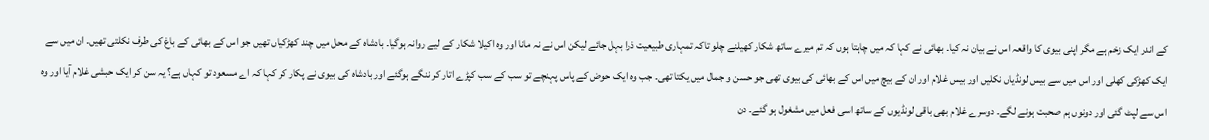کے اندر ایک زخم ہے مگر اپنی بیوی کا واقعہ اس نے بیان نہ کیا۔ بھائی نے کہا کہ میں چاہتا ہوں کہ تم میرے ساتھ شکار کھیلنے چلو تاکہ تمہاری طبیعیت ذرا بہل جائے لیکن اس نے نہ مانا اور وہ اکیلا شکار کے لیے روانہ ہوگیا۔ بادشاہ کے محل میں چند کھڑکیاں تھیں جو اس کے بھائی کے باغ کی طرف نکلتی تھیں۔ ان میں سے ایک کھڑکی کھلی اور اس میں سے بیس لونڈیاں نکلیں اور بیس غلام اور ان کے بیچ میں اس کے بھائی کی بیوی تھی جو حسن و جمال میں یکتا تھی۔ جب وہ ایک حوض کے پاس پہنچے تو سب کے سب کپڑے اتار کر ننگے ہوگئے اور بادشاہ کی بیوی نے پکار کر کہا کہ اے مسعود تو کہاں ہے؟ یہ سن کر ایک حبشی غلام آیا اور وہ اس سے لپٹ گئی اور دونوں ہم صحبت ہونے لگے۔ دوسرے غلام بھی باقی لونڈیوں کے ساتھ اسی فعل میں مشغول ہو گئے۔ دن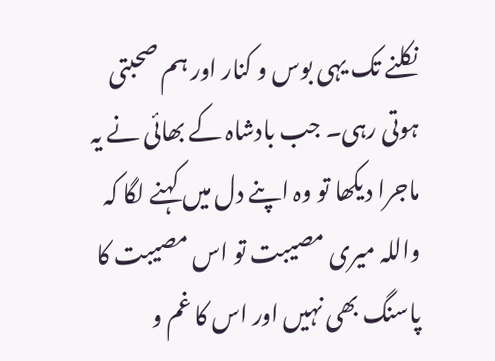نکلنے تک یہی بوس و کنار اور ہم صحبتی ہوتی رہی۔ جب بادشاہ کے بھائی نے یہ ماجرا دیکھا تو وہ اپنے دل میں کہنے لگا کہ واللہ میری مصیبت تو اس مصیبت کا پاسنگ بھی نہیں اور اس کا غم و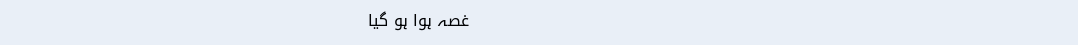غصہ ہوا ہو گیا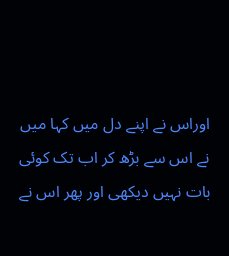اوراس نے اپنے دل میں کہا میں نے اس سے بڑھ کر اب تک کوئی بات نہیں دیکھی اور پھر اس نے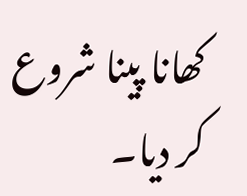کھانا پینا شروع کر دیا۔